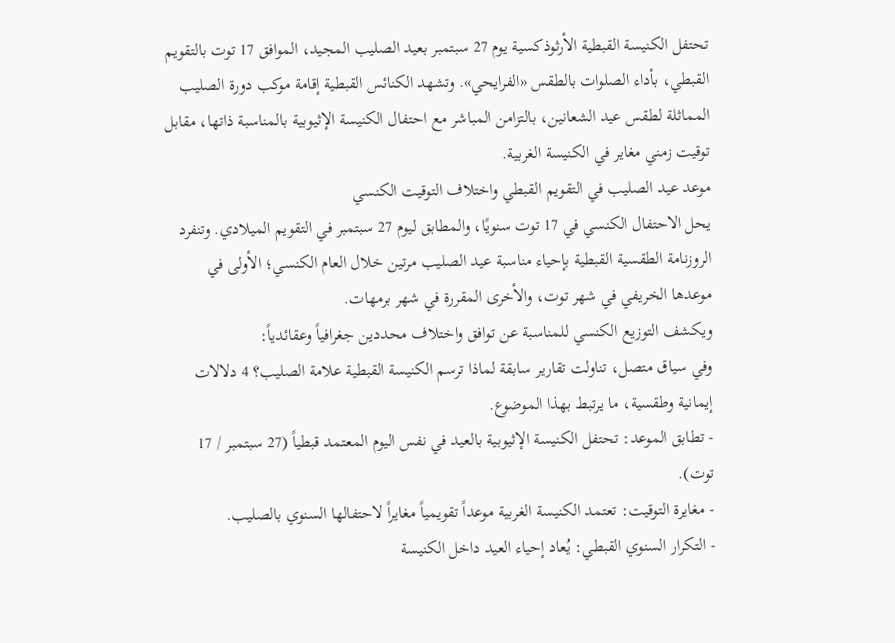تحتفل الكنيسة القبطية الأرثوذكسية يوم 27 سبتمبر بعيد الصليب المجيد، الموافق 17 توت بالتقويم القبطي، بأداء الصلوات بالطقس «الفرايحي». وتشهد الكنائس القبطية إقامة موكب دورة الصليب المماثلة لطقس عيد الشعانين، بالتزامن المباشر مع احتفال الكنيسة الإثيوبية بالمناسبة ذاتها، مقابل توقيت زمني مغاير في الكنيسة الغربية.
موعد عيد الصليب في التقويم القبطي واختلاف التوقيت الكنسي
يحل الاحتفال الكنسي في 17 توت سنويًا، والمطابق ليوم 27 سبتمبر في التقويم الميلادي. وتنفرد الروزنامة الطقسية القبطية بإحياء مناسبة عيد الصليب مرتين خلال العام الكنسي؛ الأولى في موعدها الخريفي في شهر توت، والأخرى المقررة في شهر برمهات.
ويكشف التوزيع الكنسي للمناسبة عن توافق واختلاف محددين جغرافياً وعقائدياً:
وفي سياق متصل، تناولت تقارير سابقة لماذا ترسم الكنيسة القبطية علامة الصليب؟ 4 دلالات إيمانية وطقسية، ما يرتبط بهذا الموضوع.
- تطابق الموعد: تحتفل الكنيسة الإثيوبية بالعيد في نفس اليوم المعتمد قبطياً (27 سبتمبر / 17 توت).
- مغايرة التوقيت: تعتمد الكنيسة الغربية موعداً تقويمياً مغايراً لاحتفالها السنوي بالصليب.
- التكرار السنوي القبطي: يُعاد إحياء العيد داخل الكنيسة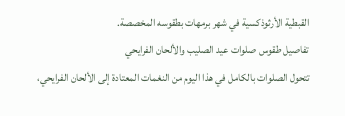القبطية الأرثوذكسية في شهر برمهات بطقوسه المخصصة.
تفاصيل طقوس صلوات عيد الصليب والألحان الفرايحي
تتحول الصلوات بالكامل في هذا اليوم من النغمات المعتادة إلى الألحان الفرايحي،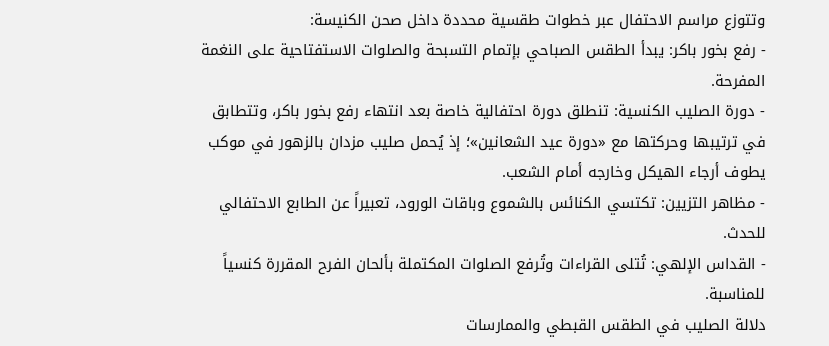وتتوزع مراسم الاحتفال عبر خطوات طقسية محددة داخل صحن الكنيسة:
- رفع بخور باكر: يبدأ الطقس الصباحي بإتمام التسبحة والصلوات الاستفتاحية على النغمة المفرحة.
- دورة الصليب الكنسية: تنطلق دورة احتفالية خاصة بعد انتهاء رفع بخور باكر، وتتطابق في ترتيبها وحركتها مع «دورة عيد الشعانين»؛ إذ يُحمل صليب مزدان بالزهور في موكب يطوف أرجاء الهيكل وخارجه أمام الشعب.
- مظاهر التزيين: تكتسي الكنائس بالشموع وباقات الورود، تعبيراً عن الطابع الاحتفالي للحدث.
- القداس الإلهي: تُتلى القراءات وتُرفع الصلوات المكتملة بألحان الفرح المقررة كنسياً للمناسبة.
دلالة الصليب في الطقس القبطي والممارسات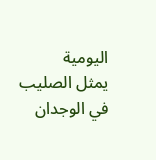اليومية
يمثل الصليب في الوجدان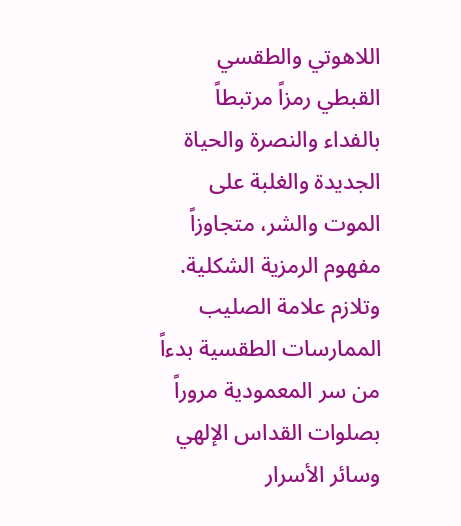اللاهوتي والطقسي القبطي رمزاً مرتبطاً بالفداء والنصرة والحياة الجديدة والغلبة على الموت والشر، متجاوزاً مفهوم الرمزية الشكلية. وتلازم علامة الصليب الممارسات الطقسية بدءاً من سر المعمودية مروراً بصلوات القداس الإلهي وسائر الأسرار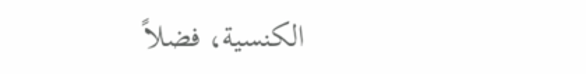الكنسية، فضلاً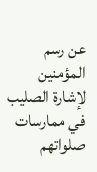عن رسم المؤمنين لإشارة الصليب في ممارسات صلواتهم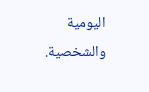اليومية والشخصية.